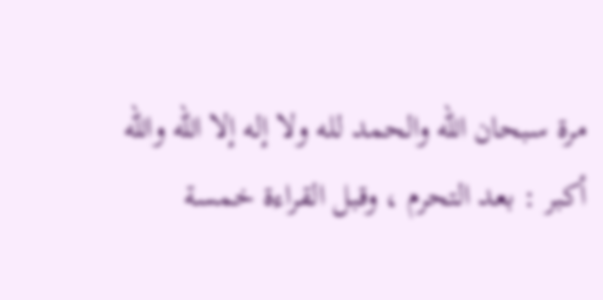مرة سبحان الله والحمد لله ولا إله إلا الله والله أكبر : بعد التحرم ، وقبل القراءة خمسة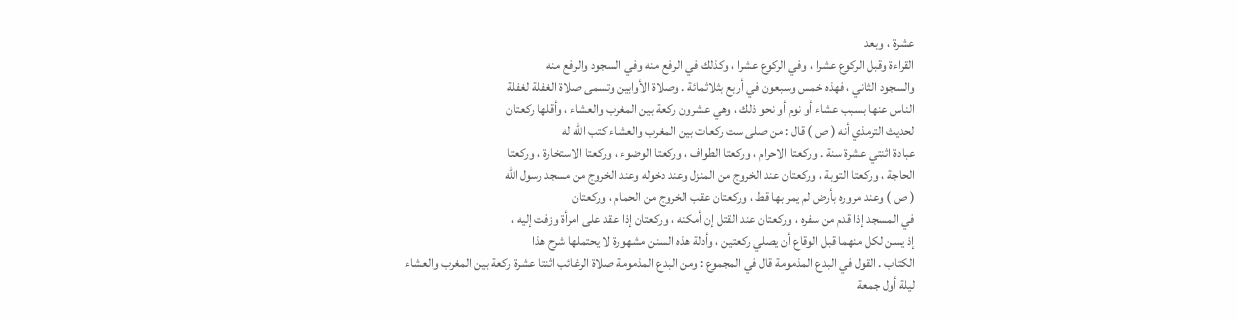عشرة ، وبعد
القراءة وقبل الركوع عشرا ، وفي الركوع عشرا ، وكذلك في الرفع منه وفي السجود والرفع منه
والسجود الثاني ، فهذه خمس وسبعون في أربع بثلاثمائة . وصلاة الأوابين وتسمى صلاة الغفلة لغفلة
الناس عنها بسبب عشاء أو نوم أو نحو ذلك ، وهي عشرون ركعة بين المغرب والعشاء ، وأقلها ركعتان
لحديث الترمذي أنه ( ص ) قال : من صلى ست ركعات بين المغرب والعشاء كتب الله له
عبادة اثنتي عشرة سنة . وركعتا الاحرام ، وركعتا الطواف ، وركعتا الوضوء ، وركعتا الاستخارة ، وركعتا
الحاجة ، وركعتا التوبة ، وركعتان عند الخروج من المنزل وعند دخوله وعند الخروج من مسجد رسول الله
( ص ) وعند مروره بأرض لم يمر بها قط ، وركعتان عقب الخروج من الحمام ، وركعتان
في المسجد إذا قدم من سفره ، وركعتان عند القتل إن أمكنه ، وركعتان إذا عقد على امرأة وزفت إليه ،
إذ يسن لكل منهما قبل الوقاع أن يصلي ركعتين ، وأدلة هذه السنن مشهورة لا يحتملها شرح هذا
الكتاب . القول في البدع المذمومة قال في المجموع : ومن البدع المذمومة صلاة الرغائب اثنتا عشرة ركعة بين المغرب والعشاء
ليلة أول جمعة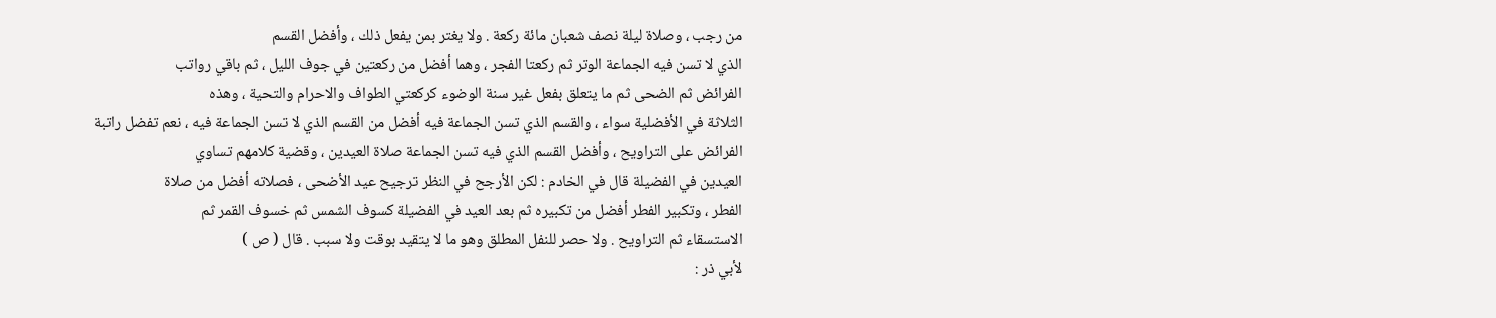من رجب ، وصلاة ليلة نصف شعبان مائة ركعة . ولا يغتر بمن يفعل ذلك ، وأفضل القسم
الذي لا تسن فيه الجماعة الوتر ثم ركعتا الفجر ، وهما أفضل من ركعتين في جوف الليل ، ثم باقي رواتب
الفرائض ثم الضحى ثم ما يتعلق بفعل غير سنة الوضوء كركعتي الطواف والاحرام والتحية ، وهذه
الثلاثة في الأفضلية سواء ، والقسم الذي تسن الجماعة فيه أفضل من القسم الذي لا تسن الجماعة فيه ، نعم تفضل راتبة
الفرائض على التراويح ، وأفضل القسم الذي فيه تسن الجماعة صلاة العيدين ، وقضية كلامهم تساوي
العيدين في الفضيلة قال في الخادم : لكن الأرجح في النظر ترجيح عيد الأضحى ، فصلاته أفضل من صلاة
الفطر ، وتكبير الفطر أفضل من تكبيره ثم بعد العيد في الفضيلة كسوف الشمس ثم خسوف القمر ثم
الاستسقاء ثم التراويح . ولا حصر للنفل المطلق وهو ما لا يتقيد بوقت ولا سبب . قال ( ص )
لأبي ذر :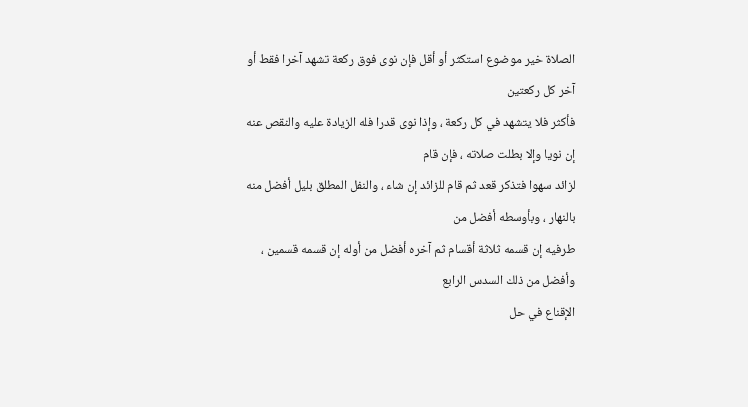الصلاة خير موضوع استكثر أو أقل فإن نوى فوق ركعة تشهد آخرا فقط أو آخر كل ركعتين
فأكثر فلا يتشهد في كل ركعة ، وإذا نوى قدرا فله الزيادة عليه والنقص عنه إن نويا وإلا بطلت صلاته ، فإن قام
لزائد سهوا فتذكر قعد ثم قام للزائد إن شاء ، والنفل المطلق بليل أفضل منه بالنهار ، وبأوسطه أفضل من
طرفيه إن قسمه ثلاثة أقسام ثم آخره أفضل من أوله إن قسمه قسمين ، وأفضل من ذلك السدس الرابع
الإقناع في حل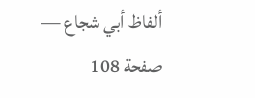ألفاظ أبي شجاع — صفحة 108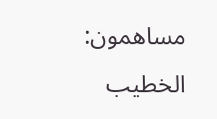مساهمون: الخطيب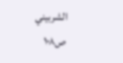الشربيني
ص١٠٨